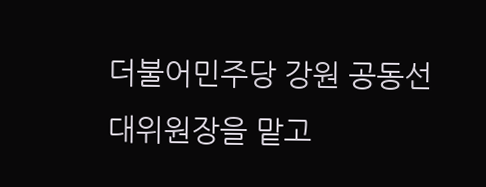더불어민주당 강원 공동선대위원장을 맡고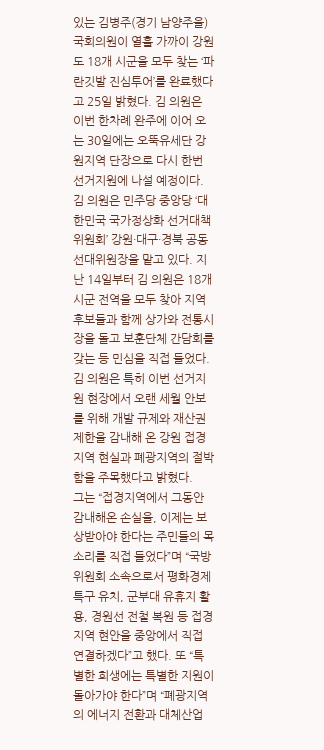있는 김병주(경기 남양주을) 국회의원이 열흘 가까이 강원도 18개 시군을 모두 찾는 ‘파란깃발 진심투어’를 완료했다고 25일 밝혔다. 김 의원은 이번 한차례 완주에 이어 오는 30일에는 오뚝유세단 강원지역 단장으로 다시 한번 선거지원에 나설 예정이다.
김 의원은 민주당 중앙당 ‘대한민국 국가정상화 선거대책위원회’ 강원·대구·경북 공동선대위원장을 맡고 있다. 지난 14일부터 김 의원은 18개 시군 전역을 모두 찾아 지역 후보들과 함께 상가와 전통시장을 돌고 보훈단체 간담회를 갖는 등 민심을 직접 들었다.
김 의원은 특히 이번 선거지원 현장에서 오랜 세월 안보를 위해 개발 규제와 재산권 제한을 감내해 온 강원 접경지역 현실과 폐광지역의 절박함을 주목했다고 밝혔다.
그는 “접경지역에서 그동안 감내해온 손실을, 이제는 보상받아야 한다는 주민들의 목소리를 직접 들었다”며 “국방위원회 소속으로서 평화경제특구 유치, 군부대 유휴지 활용, 경원선 전철 복원 등 접경지역 현안을 중앙에서 직접 연결하겠다”고 했다. 또 “특별한 희생에는 특별한 지원이 돌아가야 한다”며 “폐광지역의 에너지 전환과 대체산업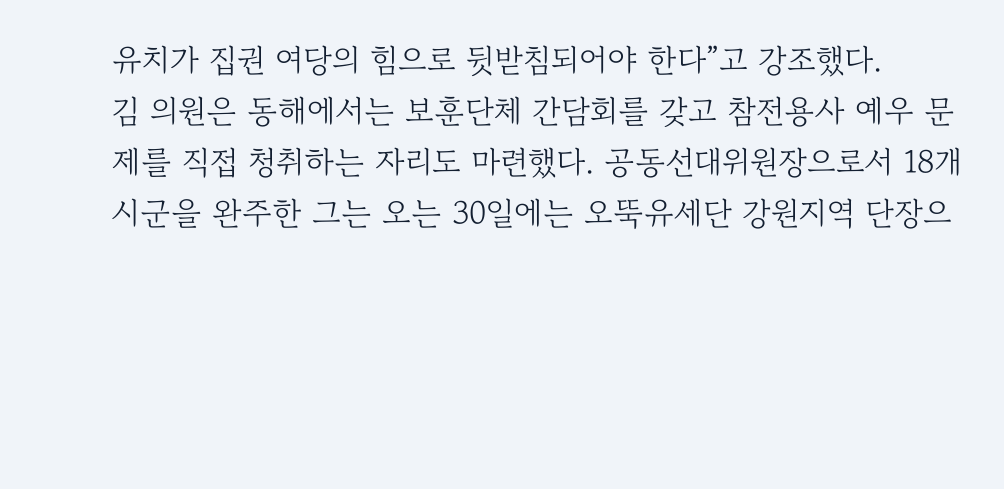유치가 집권 여당의 힘으로 뒷받침되어야 한다”고 강조했다.
김 의원은 동해에서는 보훈단체 간담회를 갖고 참전용사 예우 문제를 직접 청취하는 자리도 마련했다. 공동선대위원장으로서 18개 시군을 완주한 그는 오는 30일에는 오뚝유세단 강원지역 단장으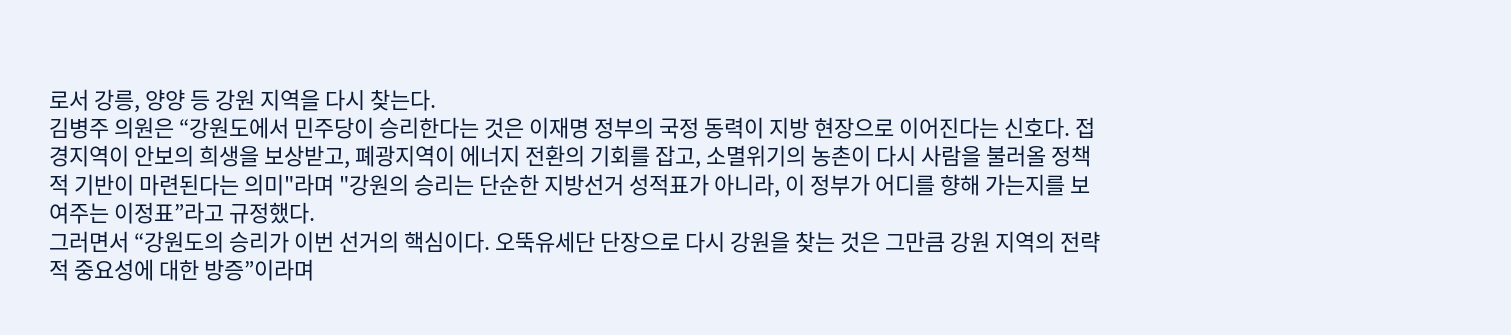로서 강릉, 양양 등 강원 지역을 다시 찾는다.
김병주 의원은 “강원도에서 민주당이 승리한다는 것은 이재명 정부의 국정 동력이 지방 현장으로 이어진다는 신호다. 접경지역이 안보의 희생을 보상받고, 폐광지역이 에너지 전환의 기회를 잡고, 소멸위기의 농촌이 다시 사람을 불러올 정책적 기반이 마련된다는 의미"라며 "강원의 승리는 단순한 지방선거 성적표가 아니라, 이 정부가 어디를 향해 가는지를 보여주는 이정표”라고 규정했다.
그러면서 “강원도의 승리가 이번 선거의 핵심이다. 오뚝유세단 단장으로 다시 강원을 찾는 것은 그만큼 강원 지역의 전략적 중요성에 대한 방증”이라며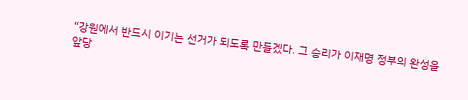“강원에서 반드시 이기는 선거가 되도록 만들겠다. 그 승리가 이재명 정부의 완성을 앞당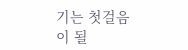기는 첫걸음이 될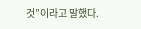것”이라고 말했다.